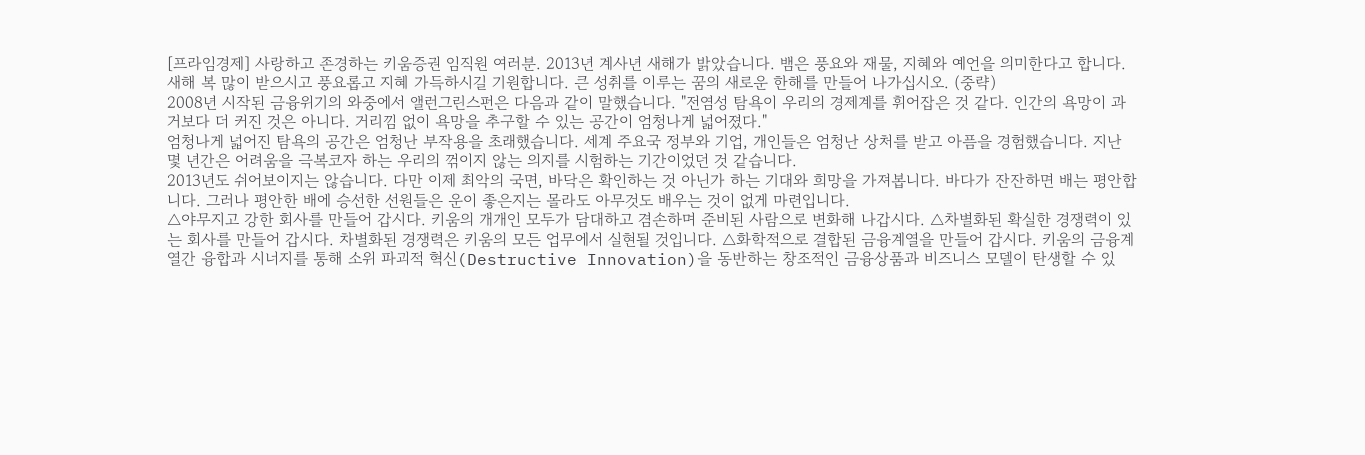[프라임경제] 사랑하고 존경하는 키움증권 임직원 여러분. 2013년 계사년 새해가 밝았습니다. 뱀은 풍요와 재물, 지혜와 예언을 의미한다고 합니다. 새해 복 많이 받으시고 풍요롭고 지혜 가득하시길 기원합니다. 큰 성취를 이루는 꿈의 새로운 한해를 만들어 나가십시오. (중략)
2008년 시작된 금융위기의 와중에서 앨런그린스펀은 다음과 같이 말했습니다. "전염성 탐욕이 우리의 경제계를 휘어잡은 것 같다. 인간의 욕망이 과거보다 더 커진 것은 아니다. 거리낌 없이 욕망을 추구할 수 있는 공간이 엄청나게 넓어졌다."
엄청나게 넓어진 탐욕의 공간은 엄청난 부작용을 초래했습니다. 세계 주요국 정부와 기업, 개인들은 엄청난 상처를 받고 아픔을 경험했습니다. 지난 몇 년간은 어려움을 극복코자 하는 우리의 꺾이지 않는 의지를 시험하는 기간이었던 것 같습니다.
2013년도 쉬어보이지는 않습니다. 다만 이제 최악의 국면, 바닥은 확인하는 것 아닌가 하는 기대와 희망을 가져봅니다. 바다가 잔잔하면 배는 평안합니다. 그러나 평안한 배에 승선한 선원들은 운이 좋은지는 몰라도 아무것도 배우는 것이 없게 마련입니다.
△야무지고 강한 회사를 만들어 갑시다. 키움의 개개인 모두가 담대하고 겸손하며 준비된 사람으로 변화해 나갑시다. △차별화된 확실한 경쟁력이 있는 회사를 만들어 갑시다. 차별화된 경쟁력은 키움의 모든 업무에서 실현될 것입니다. △화학적으로 결합된 금융계열을 만들어 갑시다. 키움의 금융계열간 융합과 시너지를 통해 소위 파괴적 혁신(Destructive Innovation)을 동반하는 창조적인 금융상품과 비즈니스 모델이 탄생할 수 있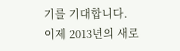기를 기대합니다.
이제 2013년의 새로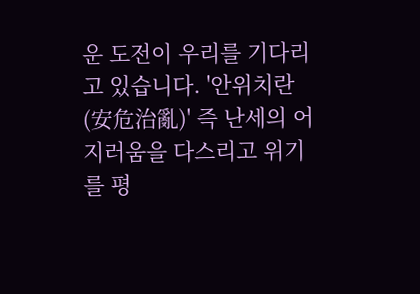운 도전이 우리를 기다리고 있습니다. '안위치란(安危治亂)' 즉 난세의 어지러움을 다스리고 위기를 평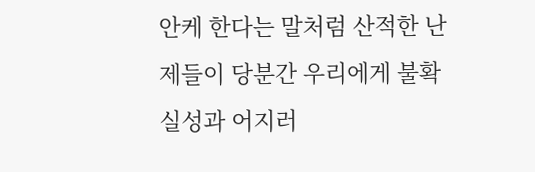안케 한다는 말처럼 산적한 난제들이 당분간 우리에게 불확실성과 어지러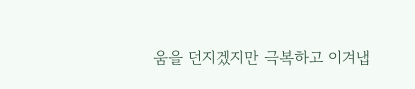움을 던지겠지만 극복하고 이겨냅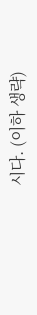시다. (이하 생략)